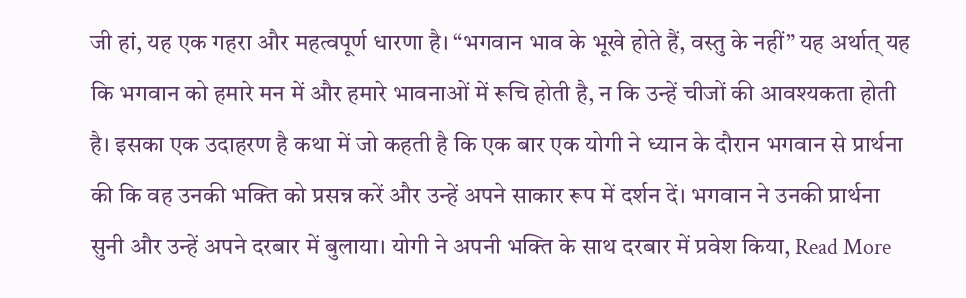जी हां, यह एक गहरा और महत्वपूर्ण धारणा है। “भगवान भाव के भूखे होते हैं, वस्तु के नहीं” यह अर्थात् यह कि भगवान को हमारे मन में और हमारे भावनाओं में रूचि होती है, न कि उन्हें चीजों की आवश्यकता होती है। इसका एक उदाहरण है कथा में जो कहती है कि एक बार एक योगी ने ध्यान के दौरान भगवान से प्रार्थना की कि वह उनकी भक्ति को प्रसन्न करें और उन्हें अपने साकार रूप में दर्शन दें। भगवान ने उनकी प्रार्थना सुनी और उन्हें अपने दरबार में बुलाया। योगी ने अपनी भक्ति के साथ दरबार में प्रवेश किया, Read More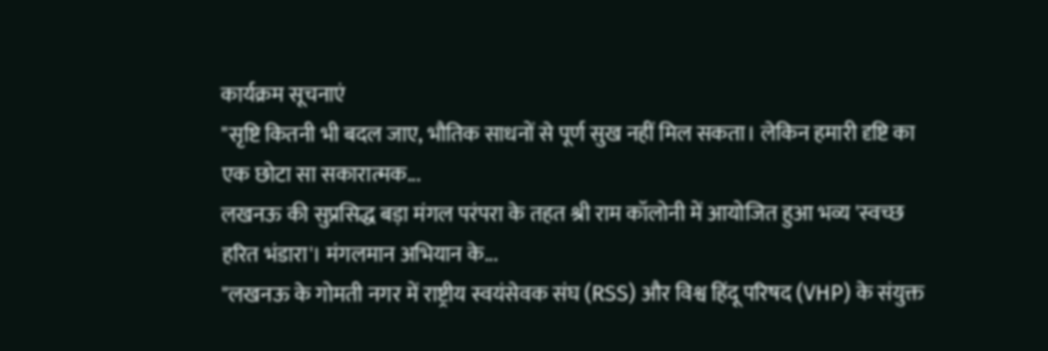कार्यक्रम सूचनाएं
"सृष्टि कितनी भी बदल जाए, भौतिक साधनों से पूर्ण सुख नहीं मिल सकता। लेकिन हमारी दृष्टि का एक छोटा सा सकारात्मक...
लखनऊ की सुप्रसिद्ध बड़ा मंगल परंपरा के तहत श्री राम कॉलोनी में आयोजित हुआ भव्य 'स्वच्छ हरित भंडारा'। मंगलमान अभियान के...
"लखनऊ के गोमती नगर में राष्ट्रीय स्वयंसेवक संघ (RSS) और विश्व हिंदू परिषद (VHP) के संयुक्त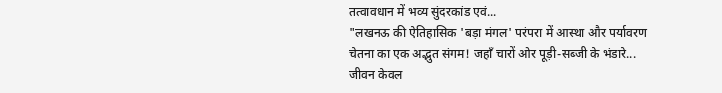तत्वावधान में भव्य सुंदरकांड एवं...
"लखनऊ की ऐतिहासिक 'बड़ा मंगल' परंपरा में आस्था और पर्यावरण चेतना का एक अद्भुत संगम! जहाँ चारों ओर पूड़ी-सब्जी के भंडारे...
जीवन केवल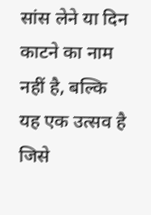सांस लेने या दिन काटने का नाम नहीं है, बल्कि यह एक उत्सव है जिसे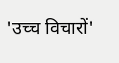'उच्च विचारों'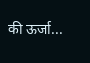की ऊर्जा...